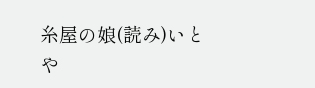糸屋の娘(読み)いとや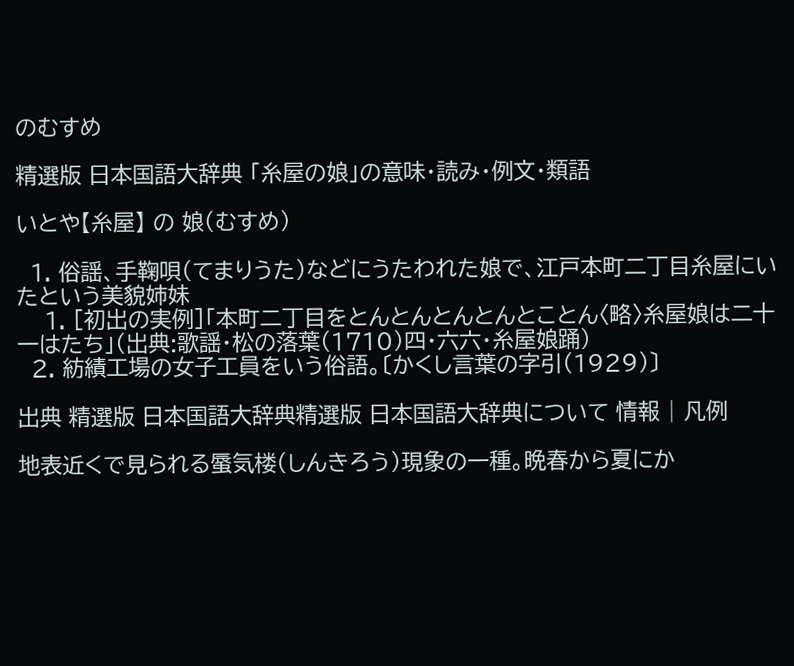のむすめ

精選版 日本国語大辞典 「糸屋の娘」の意味・読み・例文・類語

いとや【糸屋】 の 娘(むすめ)

  1. 俗謡、手鞠唄(てまりうた)などにうたわれた娘で、江戸本町二丁目糸屋にいたという美貌姉妹
    1. [初出の実例]「本町二丁目をとんとんとんとんとことん〈略〉糸屋娘は二十一はたち」(出典:歌謡・松の落葉(1710)四・六六・糸屋娘踊)
  2. 紡績工場の女子工員をいう俗語。〔かくし言葉の字引(1929)〕

出典 精選版 日本国語大辞典精選版 日本国語大辞典について 情報 | 凡例

地表近くで見られる蜃気楼(しんきろう)現象の一種。晩春から夏にか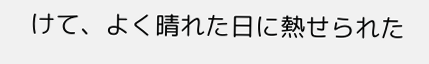けて、よく晴れた日に熱せられた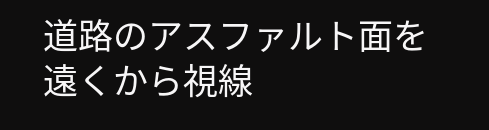道路のアスファルト面を遠くから視線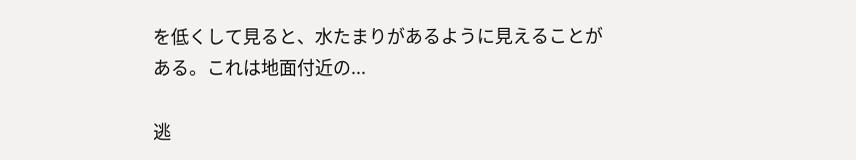を低くして見ると、水たまりがあるように見えることがある。これは地面付近の...

逃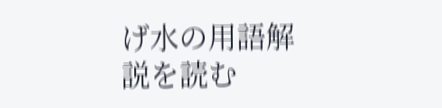げ水の用語解説を読む